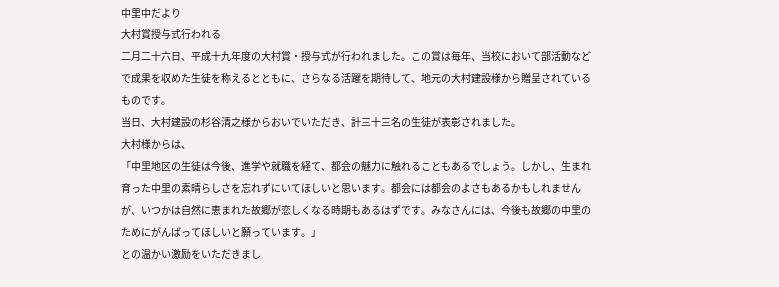中里中だより
大村賞授与式行われる
二月二十六日、平成十九年度の大村賞・授与式が行われました。この賞は毎年、当校において部活動などで成果を収めた生徒を称えるとともに、さらなる活躍を期待して、地元の大村建設様から贈呈されているものです。
当日、大村建設の杉谷清之様からおいでいただき、計三十三名の生徒が表彰されました。
大村様からは、
「中里地区の生徒は今後、進学や就職を経て、都会の魅力に触れることもあるでしょう。しかし、生まれ育った中里の素晴らしさを忘れずにいてほしいと思います。都会には都会のよさもあるかもしれませんが、いつかは自然に恵まれた故郷が恋しくなる時期もあるはずです。みなさんには、今後も故郷の中里のためにがんばってほしいと願っています。」
との温かい激励をいただきまし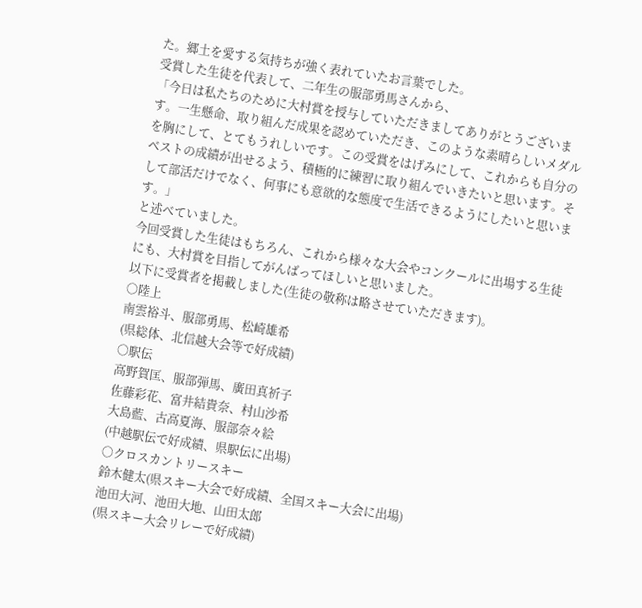た。郷土を愛する気持ちが強く表れていたお言葉でした。
受賞した生徒を代表して、二年生の服部勇馬さんから、
「今日は私たちのために大村賞を授与していただきましてありがとうございます。一生懸命、取り組んだ成果を認めていただき、このような素晴らしいメダルを胸にして、とてもうれしいです。この受賞をはげみにして、これからも自分のベストの成績が出せるよう、積極的に練習に取り組んでいきたいと思います。そして部活だけでなく、何事にも意欲的な態度で生活できるようにしたいと思います。」
と述べていました。
今回受賞した生徒はもちろん、これから様々な大会やコンクールに出場する生徒にも、大村賞を目指してがんばってほしいと思いました。
以下に受賞者を掲載しました(生徒の敬称は略させていただきます)。
○陸上
南雲裕斗、服部勇馬、松崎雄希
(県総体、北信越大会等で好成績)
○駅伝
高野賀匡、服部弾馬、廣田真祈子
佐藤彩花、富井結貴奈、村山沙希
大島藍、古高夏海、服部奈々絵
(中越駅伝で好成績、県駅伝に出場)
○クロスカントリースキー
鈴木健太(県スキー大会で好成績、全国スキー大会に出場)
池田大河、池田大地、山田太郎
(県スキー大会リレーで好成績)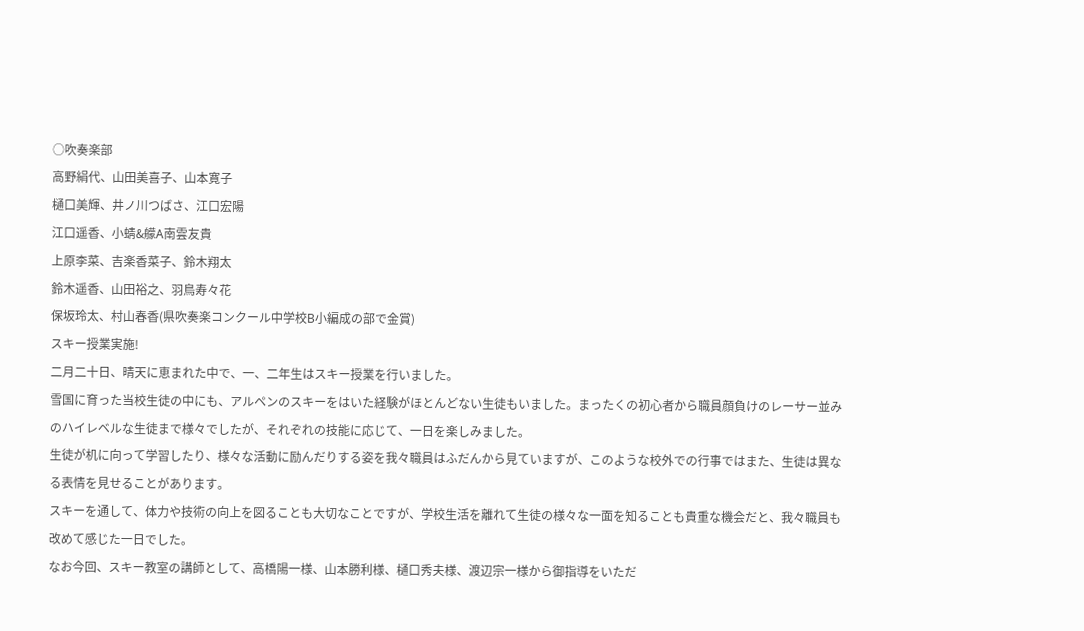○吹奏楽部
高野絹代、山田美喜子、山本寛子
樋口美輝、井ノ川つばさ、江口宏陽
江口遥香、小蜻&艨A南雲友貴
上原李菜、吉楽香菜子、鈴木翔太
鈴木遥香、山田裕之、羽鳥寿々花
保坂玲太、村山春香(県吹奏楽コンクール中学校B小編成の部で金賞)
スキー授業実施!
二月二十日、晴天に恵まれた中で、一、二年生はスキー授業を行いました。
雪国に育った当校生徒の中にも、アルペンのスキーをはいた経験がほとんどない生徒もいました。まったくの初心者から職員顔負けのレーサー並みのハイレベルな生徒まで様々でしたが、それぞれの技能に応じて、一日を楽しみました。
生徒が机に向って学習したり、様々な活動に励んだりする姿を我々職員はふだんから見ていますが、このような校外での行事ではまた、生徒は異なる表情を見せることがあります。
スキーを通して、体力や技術の向上を図ることも大切なことですが、学校生活を離れて生徒の様々な一面を知ることも貴重な機会だと、我々職員も改めて感じた一日でした。
なお今回、スキー教室の講師として、高橋陽一様、山本勝利様、樋口秀夫様、渡辺宗一様から御指導をいただ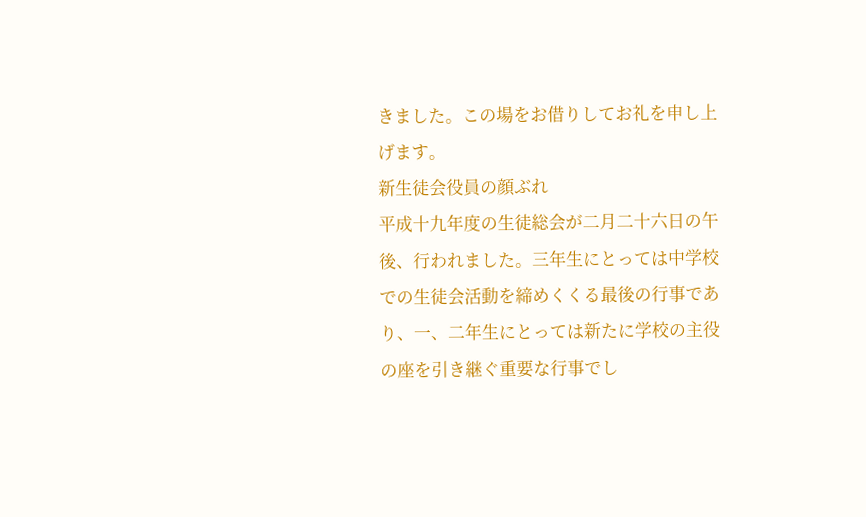きました。この場をお借りしてお礼を申し上げます。
新生徒会役員の顔ぶれ
平成十九年度の生徒総会が二月二十六日の午後、行われました。三年生にとっては中学校での生徒会活動を締めくくる最後の行事であり、一、二年生にとっては新たに学校の主役の座を引き継ぐ重要な行事でし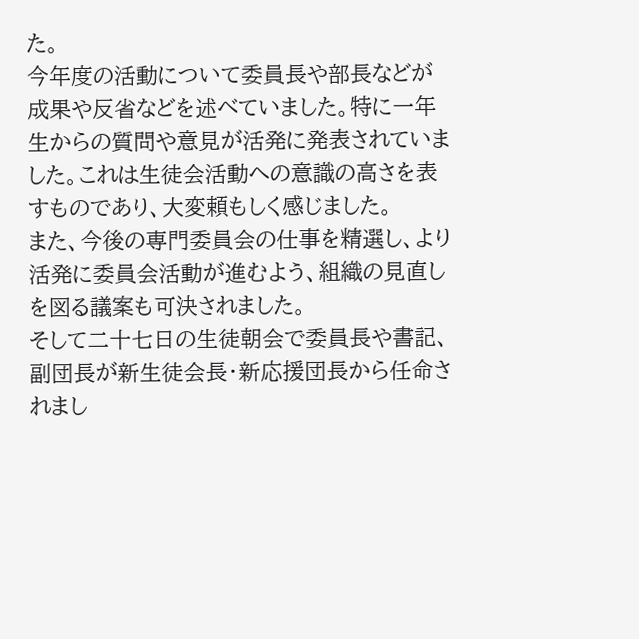た。
今年度の活動について委員長や部長などが成果や反省などを述べていました。特に一年生からの質問や意見が活発に発表されていました。これは生徒会活動への意識の高さを表すものであり、大変頼もしく感じました。
また、今後の専門委員会の仕事を精選し、より活発に委員会活動が進むよう、組織の見直しを図る議案も可決されました。
そして二十七日の生徒朝会で委員長や書記、副団長が新生徒会長・新応援団長から任命されまし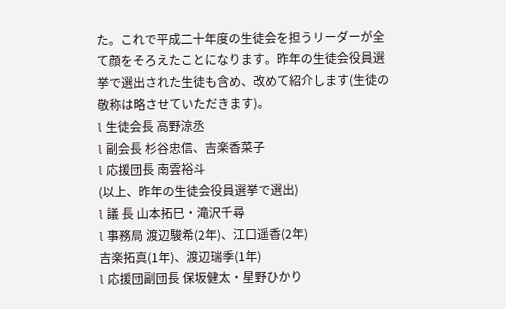た。これで平成二十年度の生徒会を担うリーダーが全て顔をそろえたことになります。昨年の生徒会役員選挙で選出された生徒も含め、改めて紹介します(生徒の敬称は略させていただきます)。
l 生徒会長 高野涼丞
l 副会長 杉谷忠信、吉楽香菜子
l 応援団長 南雲裕斗
(以上、昨年の生徒会役員選挙で選出)
l 議 長 山本拓巳・滝沢千尋
l 事務局 渡辺駿希(2年)、江口遥香(2年)
吉楽拓真(1年)、渡辺瑞季(1年)
l 応援団副団長 保坂健太・星野ひかり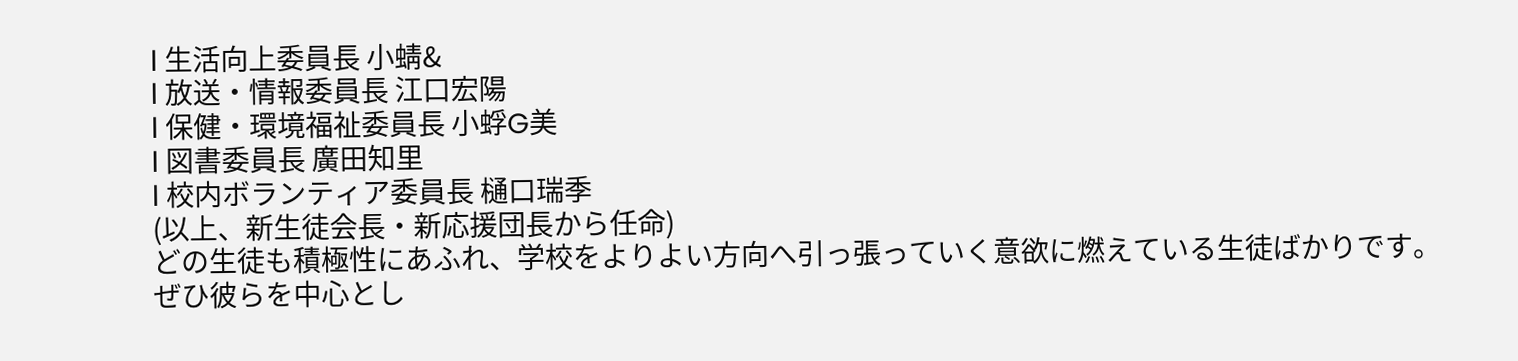l 生活向上委員長 小蜻&
l 放送・情報委員長 江口宏陽
l 保健・環境福祉委員長 小蜉G美
l 図書委員長 廣田知里
l 校内ボランティア委員長 樋口瑞季
(以上、新生徒会長・新応援団長から任命)
どの生徒も積極性にあふれ、学校をよりよい方向へ引っ張っていく意欲に燃えている生徒ばかりです。ぜひ彼らを中心とし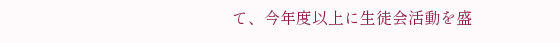て、今年度以上に生徒会活動を盛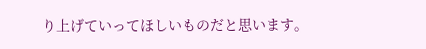り上げていってほしいものだと思います。